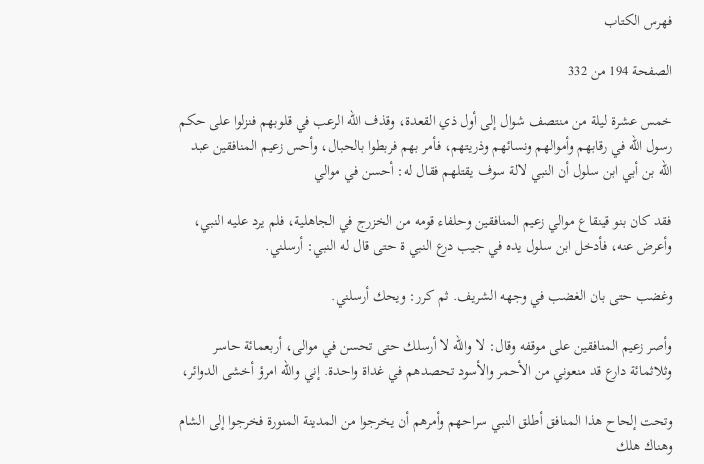فهرس الكتاب

الصفحة 194 من 332

خمس عشرة ليلة من منتصف شوال إلى أول ذي القعدة، وقذف الله الرعب في قلوبهم فنزلوا على حكم رسول الله في رقابهم وأموالهم ونسائهم وذريتهم، فأمر بهم فربطوا بالحبال، وأحس زعيم المنافقين عبد الله بن أبي ابن سلول أن النبي لالة سوف يقتلهم فقال له: أحسن في موالي

فقد كان بنو قينقاع موالي زعيم المنافقين وحلفاء قومه من الخزرج في الجاهلية، فلم يرد عليه النبي، وأعرض عنه، فأدخل ابن سلول يده في جيب درع النبي ة حتى قال له النبي: أرسلني.

وغضب حتى بان الغضب في وجهه الشريف. ثم كرر: ويحك أرسلني.

وأصر زعيم المنافقين على موقفه وقال: لا والله لا أرسلك حتى تحسن في موالى، أربعمائة حاسر وثلاثمائة دارع قد منعوني من الأحمر والأسود تحصدهم في غداة واحدة. إني والله امرؤ أخشى الدوائر،

وتحت إلحاح هذا المنافق أطلق النبي سراحهم وأمرهم أن يخرجوا من المدينة المنورة فخرجوا إلى الشام وهناك هلك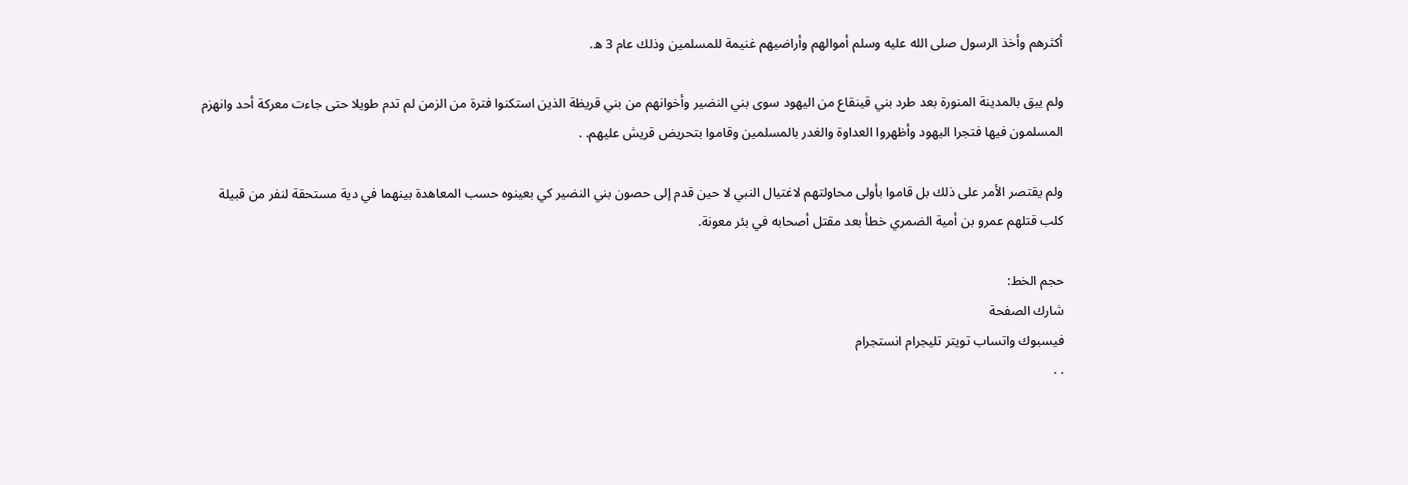أكثرهم وأخذ الرسول صلى الله عليه وسلم أموالهم وأراضيهم غنيمة للمسلمين وذلك عام 3 ه.

ولم يبق بالمدينة المنورة بعد طرد بني قينقاع من اليهود سوى بني النضير وأخوانهم من بني قريظة الذين استكنوا فترة من الزمن لم تدم طويلا حتى جاءت معركة أحد وانهزم المسلمون فيها فتجرا اليهود وأظهروا العداوة والغدر بالمسلمين وقاموا بتحريض قريش عليهم. .

ولم يقتصر الأمر على ذلك بل قاموا بأولى محاولتهم لاغتيال النبي لا حين قدم إلى حصون بني النضير کي بعينوه حسب المعاهدة بينهما في دية مستحقة لنفر من قبيلة كلب قتلهم عمرو بن أمية الضمري خطأ بعد مقتل أصحابه في بئر معونة.

حجم الخط:
شارك الصفحة
فيسبوك واتساب تويتر تليجرام انستجرام
. .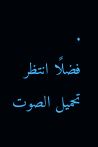.
فضلًا انتظر تحميل الصوت